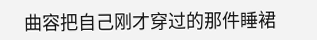曲容把自己刚才穿过的那件睡裙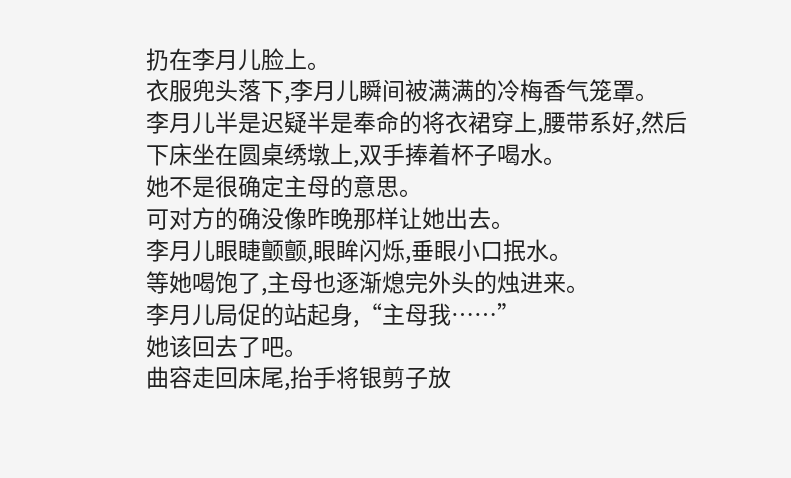扔在李月儿脸上。
衣服兜头落下,李月儿瞬间被满满的冷梅香气笼罩。
李月儿半是迟疑半是奉命的将衣裙穿上,腰带系好,然后下床坐在圆桌绣墩上,双手捧着杯子喝水。
她不是很确定主母的意思。
可对方的确没像昨晚那样让她出去。
李月儿眼睫颤颤,眼眸闪烁,垂眼小口抿水。
等她喝饱了,主母也逐渐熄完外头的烛进来。
李月儿局促的站起身,“主母我……”
她该回去了吧。
曲容走回床尾,抬手将银剪子放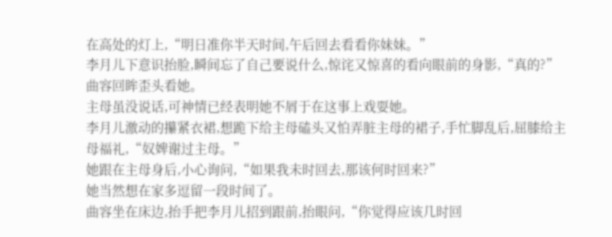在高处的灯上,“明日准你半天时间,午后回去看看你妹妹。”
李月儿下意识抬脸,瞬间忘了自己要说什么,惊诧又惊喜的看向眼前的身影,“真的?”
曲容回眸歪头看她。
主母虽没说话,可神情已经表明她不屑于在这事上戏耍她。
李月儿激动的攥紧衣裙,想跪下给主母磕头又怕弄脏主母的裙子,手忙脚乱后,屈膝给主母福礼,“奴婢谢过主母。”
她跟在主母身后,小心询问,“如果我未时回去,那该何时回来?”
她当然想在家多逗留一段时间了。
曲容坐在床边,抬手把李月儿招到跟前,抬眼问,“你觉得应该几时回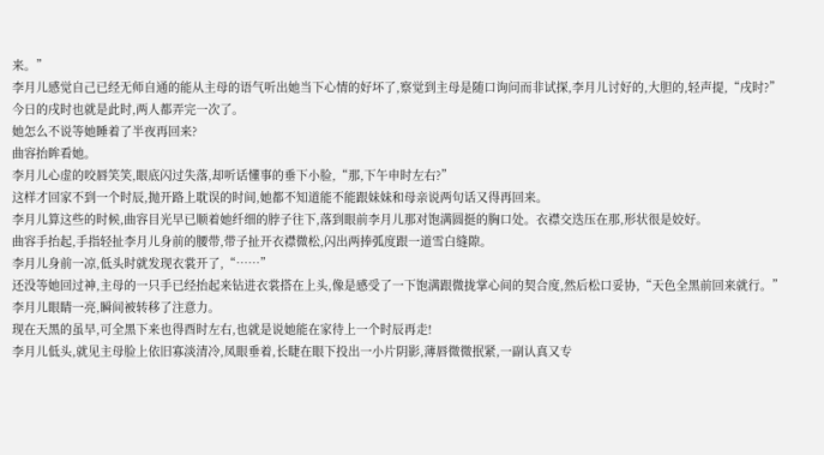来。”
李月儿感觉自己已经无师自通的能从主母的语气听出她当下心情的好坏了,察觉到主母是随口询问而非试探,李月儿讨好的,大胆的,轻声提,“戌时?”
今日的戌时也就是此时,两人都弄完一次了。
她怎么不说等她睡着了半夜再回来?
曲容抬眸看她。
李月儿心虚的咬唇笑笑,眼底闪过失落,却听话懂事的垂下小脸,“那,下午申时左右?”
这样才回家不到一个时辰,抛开路上耽误的时间,她都不知道能不能跟妹妹和母亲说两句话又得再回来。
李月儿算这些的时候,曲容目光早已顺着她纤细的脖子往下,落到眼前李月儿那对饱满圆挺的胸口处。衣襟交迭压在那,形状很是姣好。
曲容手抬起,手指轻扯李月儿身前的腰带,带子扯开衣襟微松,闪出两捧弧度跟一道雪白缝隙。
李月儿身前一凉,低头时就发现衣裳开了,“……”
还没等她回过神,主母的一只手已经抬起来钻进衣裳搭在上头,像是感受了一下饱满跟微拢掌心间的契合度,然后松口妥协,“天色全黑前回来就行。”
李月儿眼睛一亮,瞬间被转移了注意力。
现在天黑的虽早,可全黑下来也得酉时左右,也就是说她能在家待上一个时辰再走!
李月儿低头,就见主母脸上依旧寡淡清冷,凤眼垂着,长睫在眼下投出一小片阴影,薄唇微微抿紧,一副认真又专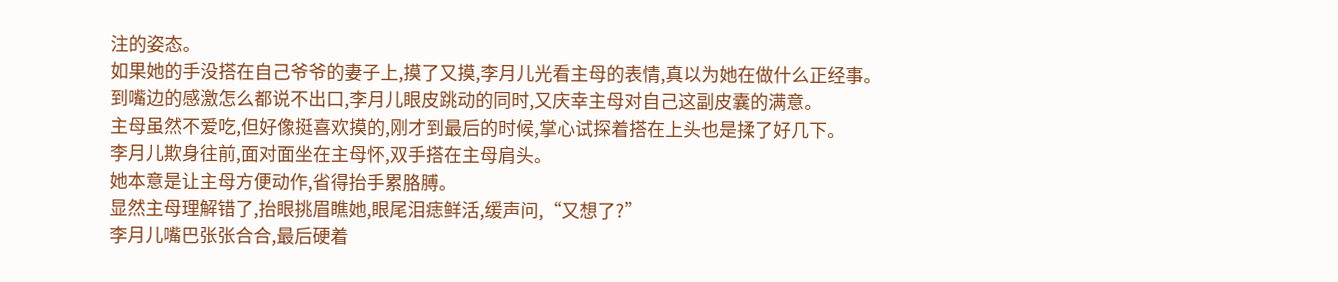注的姿态。
如果她的手没搭在自己爷爷的妻子上,摸了又摸,李月儿光看主母的表情,真以为她在做什么正经事。
到嘴边的感激怎么都说不出口,李月儿眼皮跳动的同时,又庆幸主母对自己这副皮囊的满意。
主母虽然不爱吃,但好像挺喜欢摸的,刚才到最后的时候,掌心试探着搭在上头也是揉了好几下。
李月儿欺身往前,面对面坐在主母怀,双手搭在主母肩头。
她本意是让主母方便动作,省得抬手累胳膊。
显然主母理解错了,抬眼挑眉瞧她,眼尾泪痣鲜活,缓声问,“又想了?”
李月儿嘴巴张张合合,最后硬着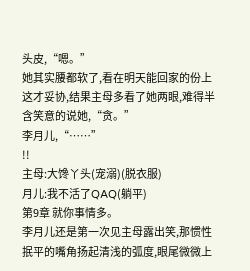头皮,“嗯。”
她其实腰都软了,看在明天能回家的份上这才妥协,结果主母多看了她两眼,难得半含笑意的说她,“贪。”
李月儿,“……”
!!
主母:大馋丫头(宠溺)(脱衣服)
月儿:我不活了QAQ(躺平)
第9章 就你事情多。
李月儿还是第一次见主母露出笑,那惯性抿平的嘴角扬起清浅的弧度,眼尾微微上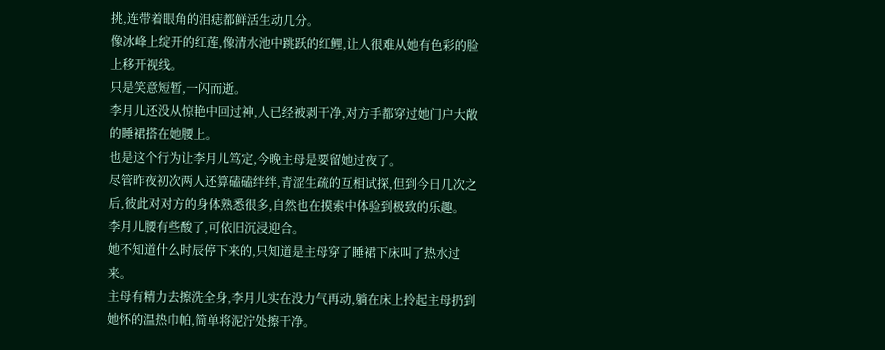挑,连带着眼角的泪痣都鲜活生动几分。
像冰峰上绽开的红莲,像清水池中跳跃的红鲤,让人很难从她有色彩的脸上移开视线。
只是笑意短暂,一闪而逝。
李月儿还没从惊艳中回过神,人已经被剥干净,对方手都穿过她门户大敞的睡裙搭在她腰上。
也是这个行为让李月儿笃定,今晚主母是要留她过夜了。
尽管昨夜初次两人还算磕磕绊绊,青涩生疏的互相试探,但到今日几次之后,彼此对对方的身体熟悉很多,自然也在摸索中体验到极致的乐趣。
李月儿腰有些酸了,可依旧沉浸迎合。
她不知道什么时辰停下来的,只知道是主母穿了睡裙下床叫了热水过来。
主母有精力去擦洗全身,李月儿实在没力气再动,躺在床上拎起主母扔到她怀的温热巾帕,简单将泥泞处擦干净。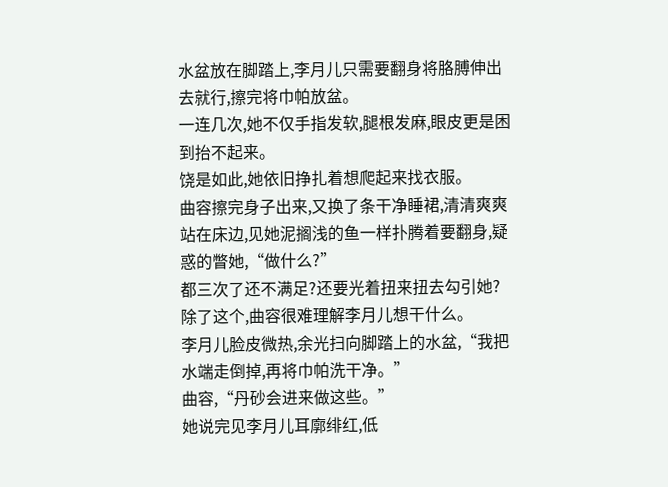水盆放在脚踏上,李月儿只需要翻身将胳膊伸出去就行,擦完将巾帕放盆。
一连几次,她不仅手指发软,腿根发麻,眼皮更是困到抬不起来。
饶是如此,她依旧挣扎着想爬起来找衣服。
曲容擦完身子出来,又换了条干净睡裙,清清爽爽站在床边,见她泥搁浅的鱼一样扑腾着要翻身,疑惑的瞥她,“做什么?”
都三次了还不满足?还要光着扭来扭去勾引她?
除了这个,曲容很难理解李月儿想干什么。
李月儿脸皮微热,余光扫向脚踏上的水盆,“我把水端走倒掉,再将巾帕洗干净。”
曲容,“丹砂会进来做这些。”
她说完见李月儿耳廓绯红,低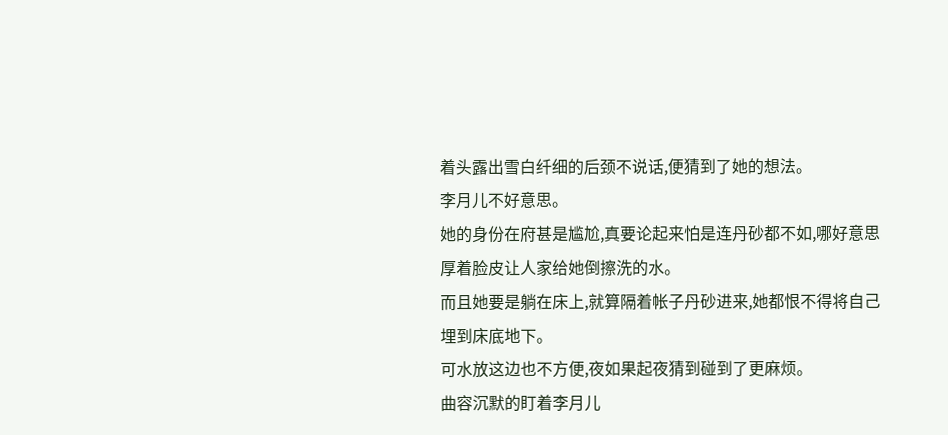着头露出雪白纤细的后颈不说话,便猜到了她的想法。
李月儿不好意思。
她的身份在府甚是尴尬,真要论起来怕是连丹砂都不如,哪好意思厚着脸皮让人家给她倒擦洗的水。
而且她要是躺在床上,就算隔着帐子丹砂进来,她都恨不得将自己埋到床底地下。
可水放这边也不方便,夜如果起夜猜到碰到了更麻烦。
曲容沉默的盯着李月儿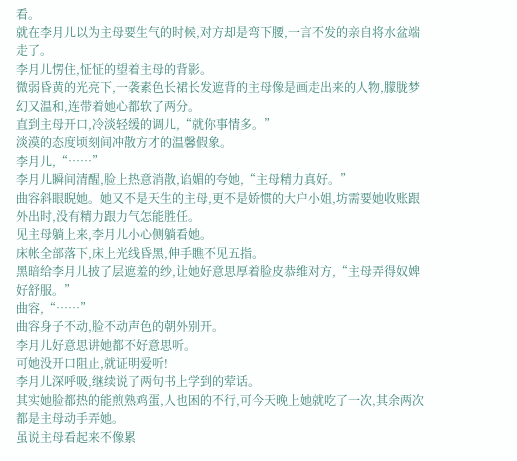看。
就在李月儿以为主母要生气的时候,对方却是弯下腰,一言不发的亲自将水盆端走了。
李月儿愣住,怔怔的望着主母的背影。
微弱昏黄的光亮下,一袭素色长裙长发遮背的主母像是画走出来的人物,朦胧梦幻又温和,连带着她心都软了两分。
直到主母开口,冷淡轻缓的调儿,“就你事情多。”
淡漠的态度顷刻间冲散方才的温馨假象。
李月儿,“……”
李月儿瞬间清醒,脸上热意消散,谄媚的夸她,“主母精力真好。”
曲容斜眼睨她。她又不是天生的主母,更不是娇惯的大户小姐,坊需要她收账跟外出时,没有精力跟力气怎能胜任。
见主母躺上来,李月儿小心侧躺看她。
床帐全部落下,床上光线昏黑,伸手瞧不见五指。
黑暗给李月儿披了层遮羞的纱,让她好意思厚着脸皮恭维对方,“主母弄得奴婢好舒服。”
曲容,“……”
曲容身子不动,脸不动声色的朝外别开。
李月儿好意思讲她都不好意思听。
可她没开口阻止,就证明爱听!
李月儿深呼吸,继续说了两句书上学到的荤话。
其实她脸都热的能煎熟鸡蛋,人也困的不行,可今天晚上她就吃了一次,其余两次都是主母动手弄她。
虽说主母看起来不像累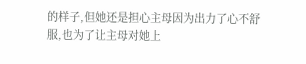的样子,但她还是担心主母因为出力了心不舒服,也为了让主母对她上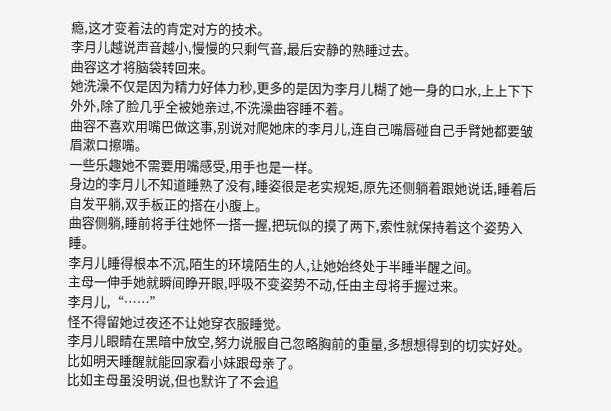瘾,这才变着法的肯定对方的技术。
李月儿越说声音越小,慢慢的只剩气音,最后安静的熟睡过去。
曲容这才将脑袋转回来。
她洗澡不仅是因为精力好体力秒,更多的是因为李月儿糊了她一身的口水,上上下下外外,除了脸几乎全被她亲过,不洗澡曲容睡不着。
曲容不喜欢用嘴巴做这事,别说对爬她床的李月儿,连自己嘴唇碰自己手臂她都要皱眉漱口擦嘴。
一些乐趣她不需要用嘴感受,用手也是一样。
身边的李月儿不知道睡熟了没有,睡姿很是老实规矩,原先还侧躺着跟她说话,睡着后自发平躺,双手板正的搭在小腹上。
曲容侧躺,睡前将手往她怀一搭一握,把玩似的摸了两下,索性就保持着这个姿势入睡。
李月儿睡得根本不沉,陌生的环境陌生的人,让她始终处于半睡半醒之间。
主母一伸手她就瞬间睁开眼,呼吸不变姿势不动,任由主母将手握过来。
李月儿,“……”
怪不得留她过夜还不让她穿衣服睡觉。
李月儿眼睛在黑暗中放空,努力说服自己忽略胸前的重量,多想想得到的切实好处。
比如明天睡醒就能回家看小妹跟母亲了。
比如主母虽没明说,但也默许了不会追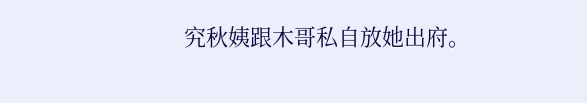究秋姨跟木哥私自放她出府。